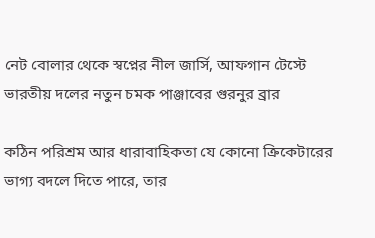নেট বোলার থেকে স্বপ্নের নীল জার্সি, আফগান টেস্টে ভারতীয় দলের নতুন চমক পাঞ্জাবের গুরনুর ব্রার

কঠিন পরিশ্রম আর ধারাবাহিকতা যে কোনো ক্রিকেটারের ভাগ্য বদলে দিতে পারে, তার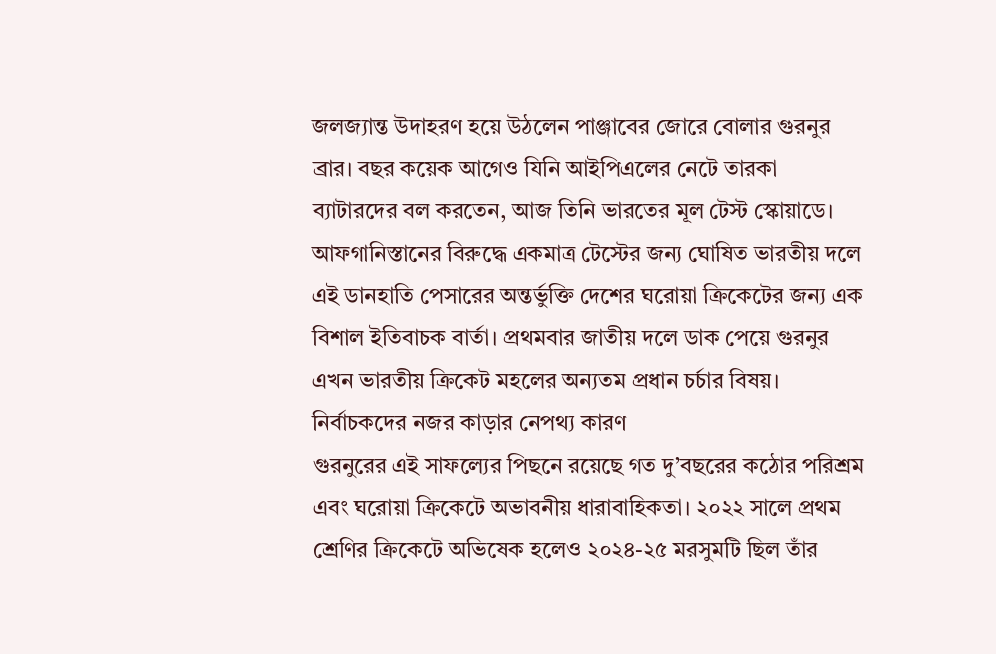জলজ্যান্ত উদাহরণ হয়ে উঠলেন পাঞ্জাবের জোরে বোলার গুরনুর ব্রার। বছর কয়েক আগেও যিনি আইপিএলের নেটে তারকা ব্যাটারদের বল করতেন, আজ তিনি ভারতের মূল টেস্ট স্কোয়াডে। আফগানিস্তানের বিরুদ্ধে একমাত্র টেস্টের জন্য ঘোষিত ভারতীয় দলে এই ডানহাতি পেসারের অন্তর্ভুক্তি দেশের ঘরোয়া ক্রিকেটের জন্য এক বিশাল ইতিবাচক বার্তা। প্রথমবার জাতীয় দলে ডাক পেয়ে গুরনুর এখন ভারতীয় ক্রিকেট মহলের অন্যতম প্রধান চর্চার বিষয়।
নির্বাচকদের নজর কাড়ার নেপথ্য কারণ
গুরনুরের এই সাফল্যের পিছনে রয়েছে গত দু’বছরের কঠোর পরিশ্রম এবং ঘরোয়া ক্রিকেটে অভাবনীয় ধারাবাহিকতা। ২০২২ সালে প্রথম শ্রেণির ক্রিকেটে অভিষেক হলেও ২০২৪-২৫ মরসুমটি ছিল তাঁর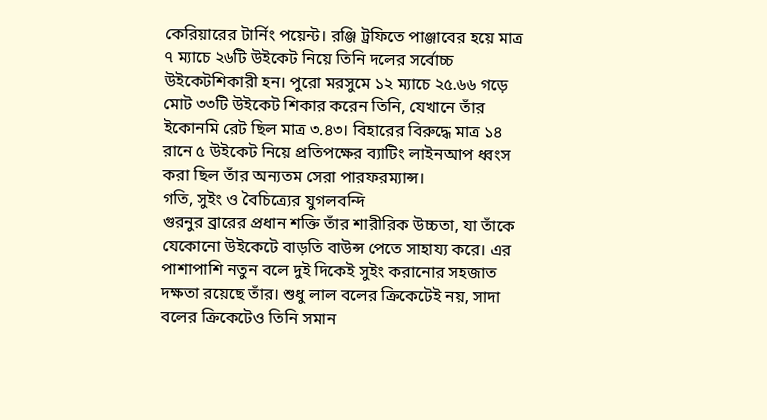কেরিয়ারের টার্নিং পয়েন্ট। রঞ্জি ট্রফিতে পাঞ্জাবের হয়ে মাত্র ৭ ম্যাচে ২৬টি উইকেট নিয়ে তিনি দলের সর্বোচ্চ উইকেটশিকারী হন। পুরো মরসুমে ১২ ম্যাচে ২৫.৬৬ গড়ে মোট ৩৩টি উইকেট শিকার করেন তিনি, যেখানে তাঁর ইকোনমি রেট ছিল মাত্র ৩.৪৩। বিহারের বিরুদ্ধে মাত্র ১৪ রানে ৫ উইকেট নিয়ে প্রতিপক্ষের ব্যাটিং লাইনআপ ধ্বংস করা ছিল তাঁর অন্যতম সেরা পারফরম্যান্স।
গতি, সুইং ও বৈচিত্র্যের যুগলবন্দি
গুরনুর ব্রারের প্রধান শক্তি তাঁর শারীরিক উচ্চতা, যা তাঁকে যেকোনো উইকেটে বাড়তি বাউন্স পেতে সাহায্য করে। এর পাশাপাশি নতুন বলে দুই দিকেই সুইং করানোর সহজাত দক্ষতা রয়েছে তাঁর। শুধু লাল বলের ক্রিকেটেই নয়, সাদা বলের ক্রিকেটেও তিনি সমান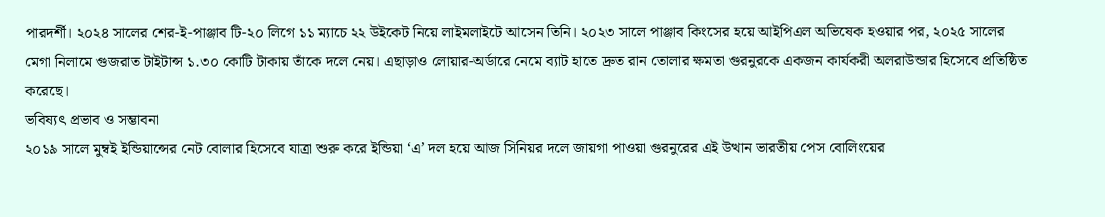পারদর্শী। ২০২৪ সালের শের-ই-পাঞ্জাব টি-২০ লিগে ১১ ম্যাচে ২২ উইকেট নিয়ে লাইমলাইটে আসেন তিনি। ২০২৩ সালে পাঞ্জাব কিংসের হয়ে আইপিএল অভিষেক হওয়ার পর, ২০২৫ সালের মেগা নিলামে গুজরাত টাইটান্স ১.৩০ কোটি টাকায় তাঁকে দলে নেয়। এছাড়াও লোয়ার-অর্ডারে নেমে ব্যাট হাতে দ্রুত রান তোলার ক্ষমতা গুরনুরকে একজন কার্যকরী অলরাউন্ডার হিসেবে প্রতিষ্ঠিত করেছে।
ভবিষ্যৎ প্রভাব ও সম্ভাবনা
২০১৯ সালে মুম্বই ইন্ডিয়ান্সের নেট বোলার হিসেবে যাত্রা শুরু করে ইন্ডিয়া ‘এ’ দল হয়ে আজ সিনিয়র দলে জায়গা পাওয়া গুরনুরের এই উত্থান ভারতীয় পেস বোলিংয়ের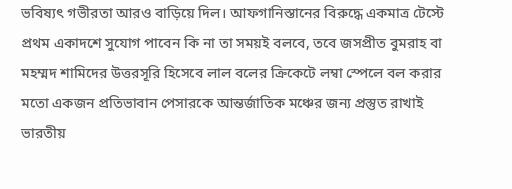ভবিষ্যৎ গভীরতা আরও বাড়িয়ে দিল। আফগানিস্তানের বিরুদ্ধে একমাত্র টেস্টে প্রথম একাদশে সুযোগ পাবেন কি না তা সময়ই বলবে, তবে জসপ্রীত বুমরাহ বা মহম্মদ শামিদের উত্তরসূরি হিসেবে লাল বলের ক্রিকেটে লম্বা স্পেলে বল করার মতো একজন প্রতিভাবান পেসারকে আন্তর্জাতিক মঞ্চের জন্য প্রস্তুত রাখাই ভারতীয়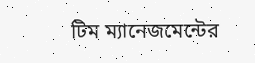টিম ম্যানেজমেন্টের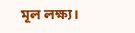মূল লক্ষ্য।